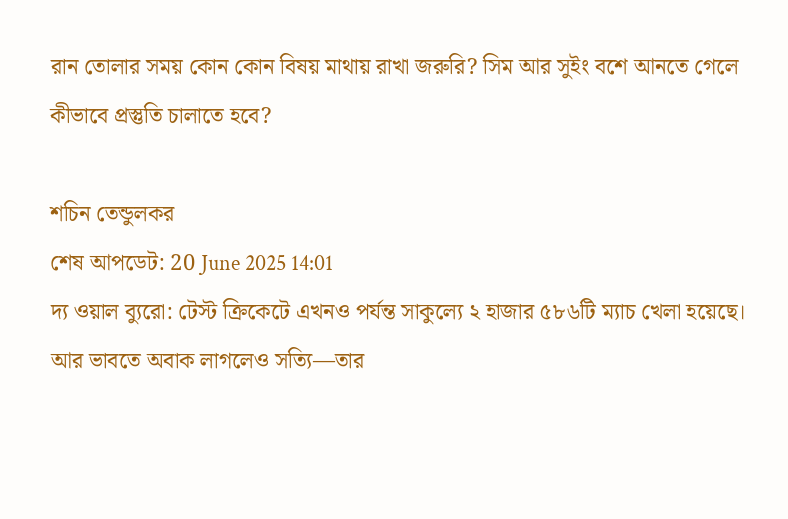রান তোলার সময় কোন কোন বিষয় মাথায় রাখা জরুরি? সিম আর সুইং বশে আনতে গেলে কীভাবে প্রস্তুতি চালাতে হবে?

শচিন তেন্ডুলকর
শেষ আপডেট: 20 June 2025 14:01
দ্য ওয়াল ব্যুরো: টেস্ট ক্রিকেটে এখনও পর্যন্ত সাকুল্যে ২ হাজার ৫৮৬টি ম্যাচ খেলা হয়েছে। আর ভাবতে অবাক লাগলেও সত্যি—তার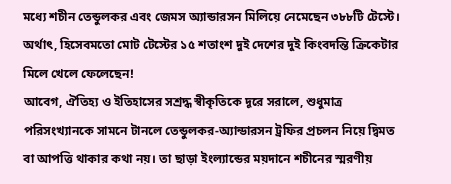মধ্যে শচীন তেন্ডুলকর এবং জেমস অ্যান্ডারসন মিলিয়ে নেমেছেন ৩৮৮টি টেস্টে। অর্থাৎ, হিসেবমতো মোট টেস্টের ১৫ শতাংশ দুই দেশের দুই কিংবদন্তি ক্রিকেটার মিলে খেলে ফেলেছেন!
আবেগ, ঐতিহ্য ও ইতিহাসের সশ্রদ্ধ স্বীকৃতিকে দূরে সরালে, শুধুমাত্র পরিসংখ্যানকে সামনে টানলে তেন্ডুলকর-অ্যান্ডারসন ট্রফির প্রচলন নিয়ে দ্বিমত বা আপত্তি থাকার কথা নয়। তা ছাড়া ইংল্যান্ডের ময়দানে শচীনের স্মরণীয়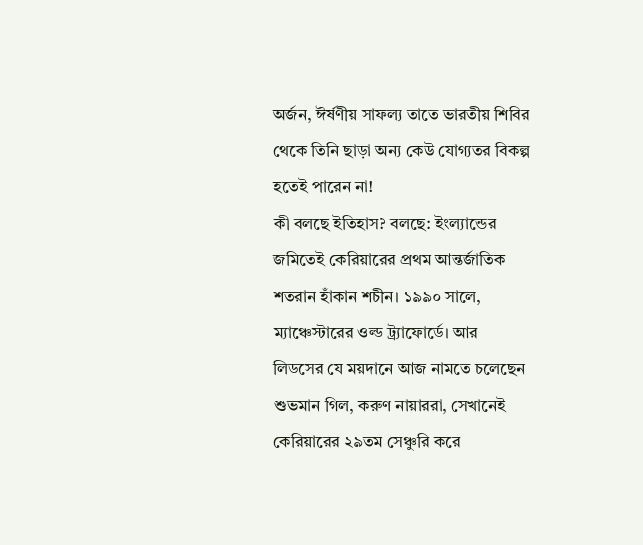অর্জন, ঈর্ষণীয় সাফল্য তাতে ভারতীয় শিবির থেকে তিনি ছাড়া অন্য কেউ যোগ্যতর বিকল্প হতেই পারেন না!
কী বলছে ইতিহাস? বলছে: ইংল্যান্ডের জমিতেই কেরিয়ারের প্রথম আন্তর্জাতিক শতরান হাঁকান শচীন। ১৯৯০ সালে, ম্যাঞ্চেস্টারের ওল্ড ট্র্যাফোর্ডে। আর লিডসের যে ময়দানে আজ নামতে চলেছেন শুভমান গিল, করুণ নায়াররা, সেখানেই কেরিয়ারের ২৯তম সেঞ্চুরি করে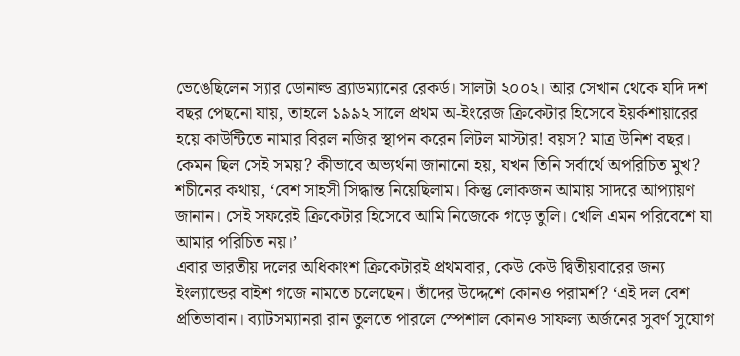ভেঙেছিলেন স্যার ডোনাল্ড ব্র্যাডম্যানের রেকর্ড। সালটা ২০০২। আর সেখান থেকে যদি দশ বছর পেছনো যায়, তাহলে ১৯৯২ সালে প্রথম অ-ইংরেজ ক্রিকেটার হিসেবে ইয়র্কশায়ারের হয়ে কাউন্টিতে নামার বিরল নজির স্থাপন করেন লিটল মাস্টার! বয়স? মাত্র উনিশ বছর।
কেমন ছিল সেই সময়? কীভাবে অভ্যর্থনা জানানো হয়, যখন তিনি সর্বার্থে অপরিচিত মুখ? শচীনের কথায়, ‘বেশ সাহসী সিদ্ধান্ত নিয়েছিলাম। কিন্তু লোকজন আমায় সাদরে আপ্যায়ণ জানান। সেই সফরেই ক্রিকেটার হিসেবে আমি নিজেকে গড়ে তুলি। খেলি এমন পরিবেশে যা আমার পরিচিত নয়।’
এবার ভারতীয় দলের অধিকাংশ ক্রিকেটারই প্রথমবার, কেউ কেউ দ্বিতীয়বারের জন্য ইংল্যান্ডের বাইশ গজে নামতে চলেছেন। তাঁদের উদ্দেশে কোনও পরামর্শ? ‘এই দল বেশ প্রতিভাবান। ব্যাটসম্যানরা রান তুলতে পারলে স্পেশাল কোনও সাফল্য অর্জনের সুবর্ণ সুযোগ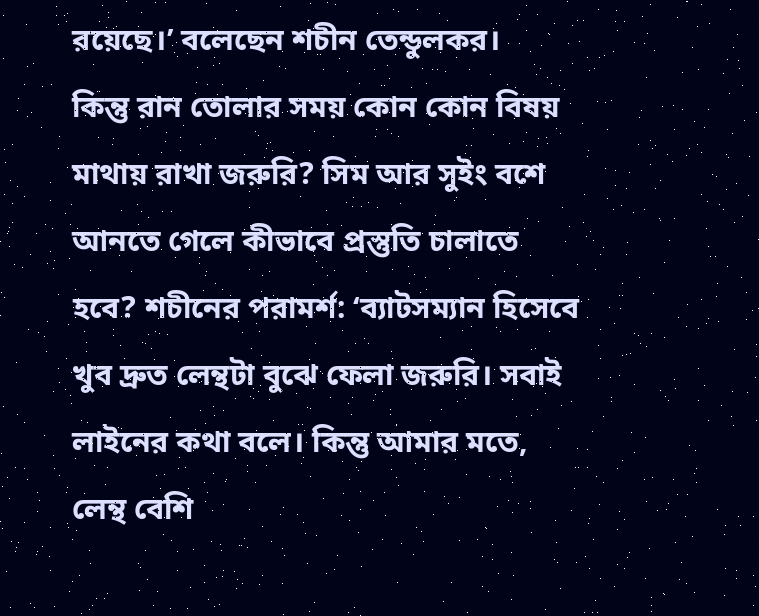রয়েছে।’ বলেছেন শচীন তেন্ডুলকর।
কিন্তু রান তোলার সময় কোন কোন বিষয় মাথায় রাখা জরুরি? সিম আর সুইং বশে আনতে গেলে কীভাবে প্রস্তুতি চালাতে হবে? শচীনের পরামর্শ: ‘ব্যাটসম্যান হিসেবে খুব দ্রুত লেন্থটা বুঝে ফেলা জরুরি। সবাই লাইনের কথা বলে। কিন্তু আমার মতে, লেন্থ বেশি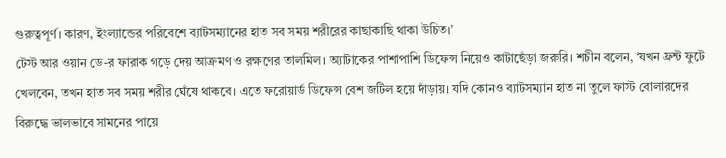গুরুত্বপূর্ণ। কারণ, ইংল্যান্ডের পরিবেশে ব্যাটসম্যানের হাত সব সময় শরীরের কাছাকাছি থাকা উচিত।’
টেস্ট আর ওয়ান ডে-র ফারাক গড়ে দেয় আক্রমণ ও রক্ষণের তালমিল। অ্যাটাকের পাশাপাশি ডিফেন্স নিয়েও কাটাছেঁড়া জরুরি। শচীন বলেন, ‘যখন ফ্রন্ট ফুটে খেলবেন, তখন হাত সব সময় শরীর ঘেঁষে থাকবে। এতে ফরোয়ার্ড ডিফেন্স বেশ জটিল হয়ে দাঁড়ায়। যদি কোনও ব্যাটসম্যান হাত না তুলে ফাস্ট বোলারদের বিরুদ্ধে ভালভাবে সামনের পায়ে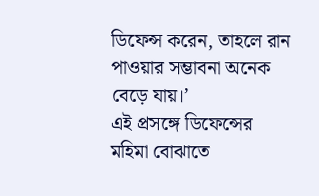ডিফেন্স করেন, তাহলে রান পাওয়ার সম্ভাবনা অনেক বেড়ে যায়।’
এই প্রসঙ্গে ডিফেন্সের মহিমা বোঝাতে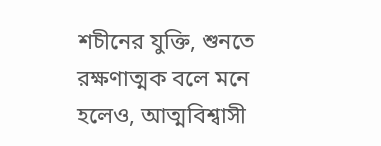শচীনের যুক্তি, শুনতে রক্ষণাত্মক বলে মনে হলেও, আত্মবিশ্বাসী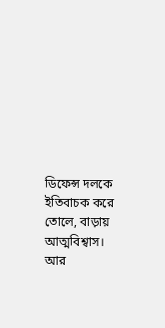ডিফেন্স দলকে ইতিবাচক করে তোলে, বাড়ায় আত্মবিশ্বাস। আর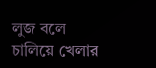লুজ বলে চালিয়ে খেলার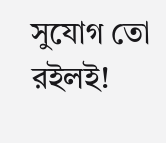সুযোগ তো রইলই!